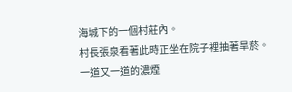海城下的一個村莊內。
村長張泉看著此時正坐在院子裡抽著旱菸。
一道又一道的濃煙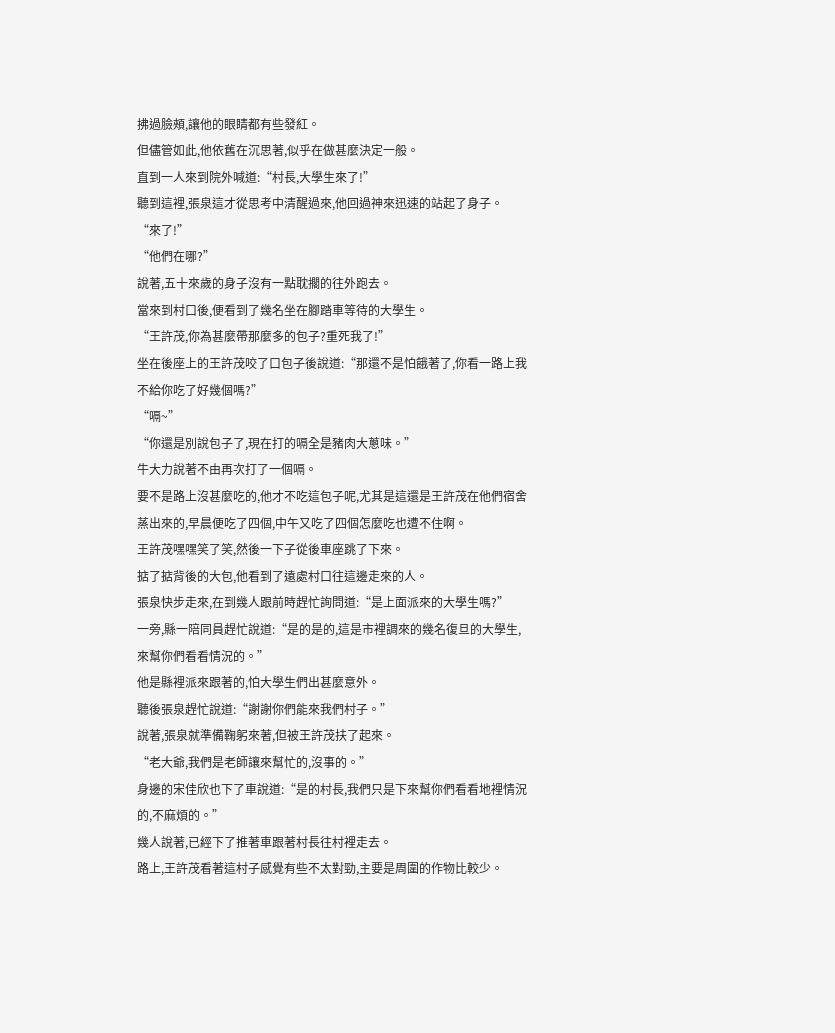拂過臉頰,讓他的眼睛都有些發紅。
但儘管如此,他依舊在沉思著,似乎在做甚麼決定一般。
直到一人來到院外喊道:“村長,大學生來了!”
聽到這裡,張泉這才從思考中清醒過來,他回過神來迅速的站起了身子。
“來了!”
“他們在哪?”
說著,五十來歲的身子沒有一點耽擱的往外跑去。
當來到村口後,便看到了幾名坐在腳踏車等待的大學生。
“王許茂,你為甚麼帶那麼多的包子?重死我了!”
坐在後座上的王許茂咬了口包子後說道:“那還不是怕餓著了,你看一路上我不給你吃了好幾個嗎?”
“嗝~”
“你還是別說包子了,現在打的嗝全是豬肉大蔥味。”
牛大力說著不由再次打了一個嗝。
要不是路上沒甚麼吃的,他才不吃這包子呢,尤其是這還是王許茂在他們宿舍蒸出來的,早晨便吃了四個,中午又吃了四個怎麼吃也遭不住啊。
王許茂嘿嘿笑了笑,然後一下子從後車座跳了下來。
掂了掂背後的大包,他看到了遠處村口往這邊走來的人。
張泉快步走來,在到幾人跟前時趕忙詢問道:“是上面派來的大學生嗎?”
一旁,縣一陪同員趕忙說道:“是的是的,這是市裡調來的幾名復旦的大學生,來幫你們看看情況的。”
他是縣裡派來跟著的,怕大學生們出甚麼意外。
聽後張泉趕忙說道:“謝謝你們能來我們村子。”
說著,張泉就準備鞠躬來著,但被王許茂扶了起來。
“老大爺,我們是老師讓來幫忙的,沒事的。”
身邊的宋佳欣也下了車說道:“是的村長,我們只是下來幫你們看看地裡情況的,不麻煩的。”
幾人說著,已經下了推著車跟著村長往村裡走去。
路上,王許茂看著這村子感覺有些不太對勁,主要是周圍的作物比較少。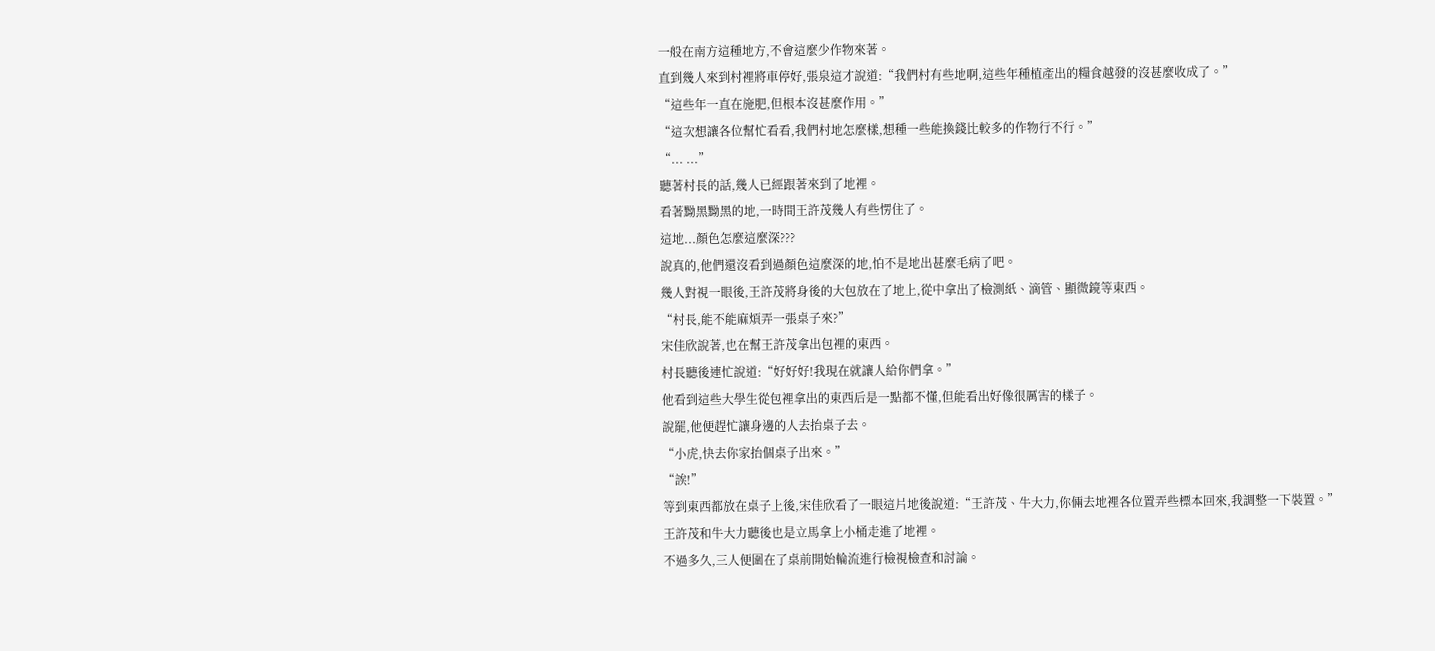一般在南方這種地方,不會這麼少作物來著。
直到幾人來到村裡將車停好,張泉這才說道:“我們村有些地啊,這些年種植產出的糧食越發的沒甚麼收成了。”
“這些年一直在施肥,但根本沒甚麼作用。”
“這次想讓各位幫忙看看,我們村地怎麼樣,想種一些能換錢比較多的作物行不行。”
“... ...”
聽著村長的話,幾人已經跟著來到了地裡。
看著黝黑黝黑的地,一時間王許茂幾人有些愣住了。
這地...顏色怎麼這麼深???
說真的,他們還沒看到過顏色這麼深的地,怕不是地出甚麼毛病了吧。
幾人對視一眼後,王許茂將身後的大包放在了地上,從中拿出了檢測紙、滴管、顯微鏡等東西。
“村長,能不能麻煩弄一張桌子來?”
宋佳欣說著,也在幫王許茂拿出包裡的東西。
村長聽後連忙說道:“好好好!我現在就讓人給你們拿。”
他看到這些大學生從包裡拿出的東西后是一點都不懂,但能看出好像很厲害的樣子。
說罷,他便趕忙讓身邊的人去抬桌子去。
“小虎,快去你家抬個桌子出來。”
“誒!”
等到東西都放在桌子上後,宋佳欣看了一眼這片地後說道:“王許茂、牛大力,你倆去地裡各位置弄些標本回來,我調整一下裝置。”
王許茂和牛大力聽後也是立馬拿上小桶走進了地裡。
不過多久,三人便圍在了桌前開始輪流進行檢視檢查和討論。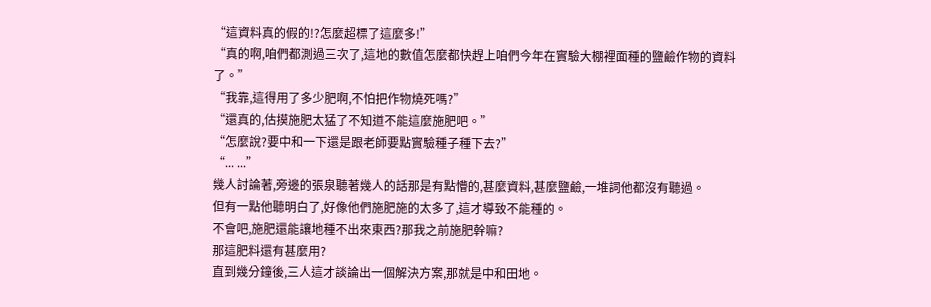“這資料真的假的!?怎麼超標了這麼多!”
“真的啊,咱們都測過三次了,這地的數值怎麼都快趕上咱們今年在實驗大棚裡面種的鹽鹼作物的資料了。”
“我靠,這得用了多少肥啊,不怕把作物燒死嗎?”
“還真的,估摸施肥太猛了不知道不能這麼施肥吧。”
“怎麼說?要中和一下還是跟老師要點實驗種子種下去?”
“... ...”
幾人討論著,旁邊的張泉聽著幾人的話那是有點懵的,甚麼資料,甚麼鹽鹼,一堆詞他都沒有聽過。
但有一點他聽明白了,好像他們施肥施的太多了,這才導致不能種的。
不會吧,施肥還能讓地種不出來東西?那我之前施肥幹嘛?
那這肥料還有甚麼用?
直到幾分鐘後,三人這才談論出一個解決方案,那就是中和田地。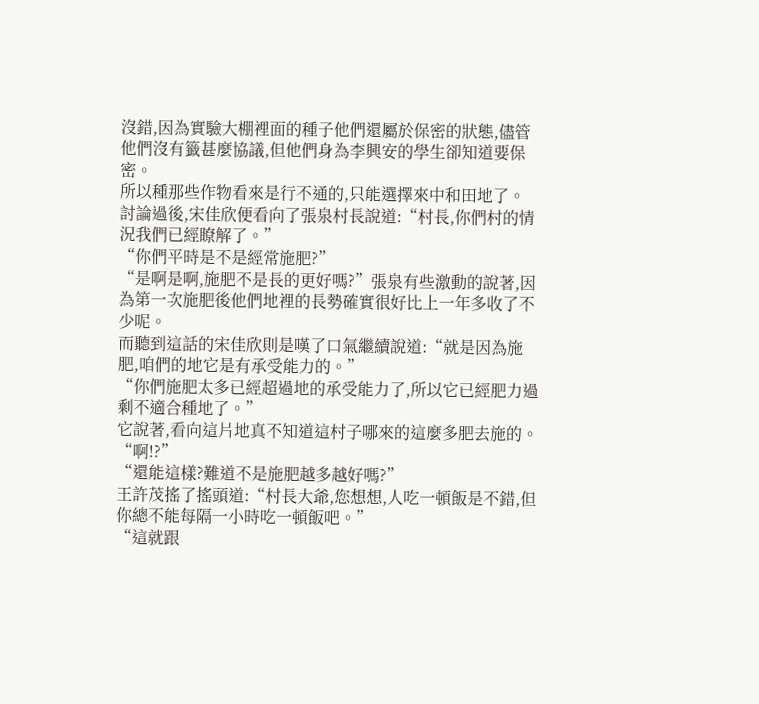沒錯,因為實驗大棚裡面的種子他們還屬於保密的狀態,儘管他們沒有籤甚麼協議,但他們身為李興安的學生卻知道要保密。
所以種那些作物看來是行不通的,只能選擇來中和田地了。
討論過後,宋佳欣便看向了張泉村長說道:“村長,你們村的情況我們已經瞭解了。”
“你們平時是不是經常施肥?”
“是啊是啊,施肥不是長的更好嗎?”張泉有些激動的說著,因為第一次施肥後他們地裡的長勢確實很好比上一年多收了不少呢。
而聽到這話的宋佳欣則是嘆了口氣繼續說道:“就是因為施肥,咱們的地它是有承受能力的。”
“你們施肥太多已經超過地的承受能力了,所以它已經肥力過剩不適合種地了。”
它說著,看向這片地真不知道這村子哪來的這麼多肥去施的。
“啊!?”
“還能這樣?難道不是施肥越多越好嗎?”
王許茂搖了搖頭道:“村長大爺,您想想,人吃一頓飯是不錯,但你總不能每隔一小時吃一頓飯吧。”
“這就跟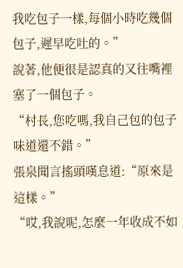我吃包子一樣,每個小時吃幾個包子,遲早吃吐的。”
說著,他便很是認真的又往嘴裡塞了一個包子。
“村長,您吃嗎,我自己包的包子味道還不錯。”
張泉聞言搖頭嘆息道:“原來是這樣。”
“哎,我說呢,怎麼一年收成不如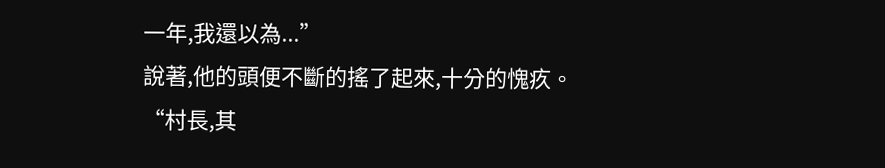一年,我還以為...”
說著,他的頭便不斷的搖了起來,十分的愧疚。
“村長,其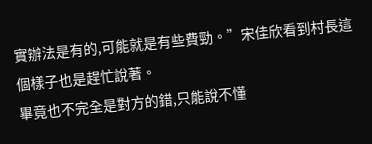實辦法是有的,可能就是有些費勁。”宋佳欣看到村長這個樣子也是趕忙說著。
畢竟也不完全是對方的錯,只能說不懂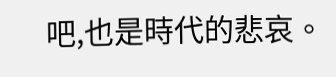吧,也是時代的悲哀。